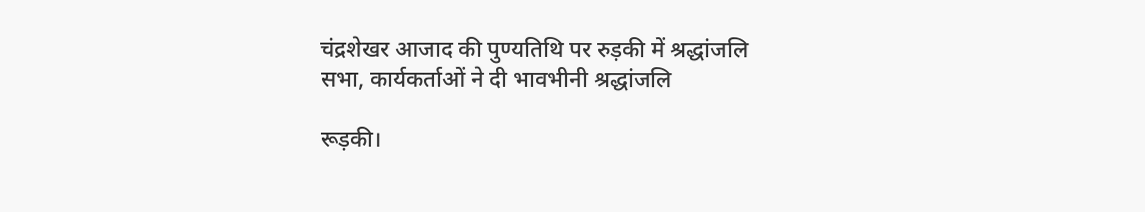चंद्रशेखर आजाद की पुण्यतिथि पर रुड़की में श्रद्धांजलि सभा, कार्यकर्ताओं ने दी भावभीनी श्रद्धांजलि

रूड़की।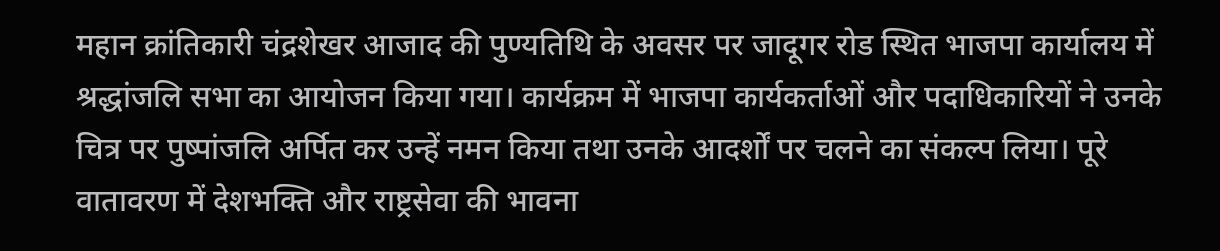महान क्रांतिकारी चंद्रशेखर आजाद की पुण्यतिथि के अवसर पर जादूगर रोड स्थित भाजपा कार्यालय में श्रद्धांजलि सभा का आयोजन किया गया। कार्यक्रम में भाजपा कार्यकर्ताओं और पदाधिकारियों ने उनके चित्र पर पुष्पांजलि अर्पित कर उन्हें नमन किया तथा उनके आदर्शों पर चलने का संकल्प लिया। पूरे वातावरण में देशभक्ति और राष्ट्रसेवा की भावना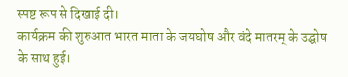स्पष्ट रूप से दिखाई दी।
कार्यक्रम की शुरुआत भारत माता के जयघोष और वंदे मातरम् के उद्घोष के साथ हुई।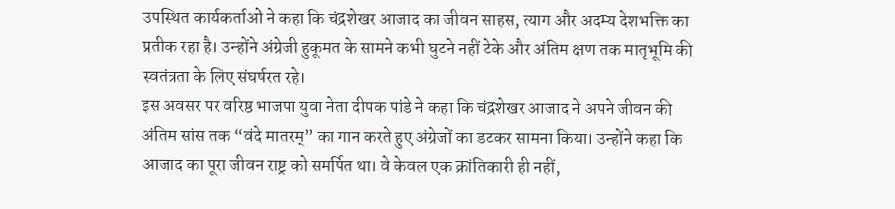उपस्थित कार्यकर्ताओं ने कहा कि चंद्रशेखर आजाद का जीवन साहस, त्याग और अदम्य देशभक्ति का प्रतीक रहा है। उन्होंने अंग्रेजी हुकूमत के सामने कभी घुटने नहीं टेके और अंतिम क्षण तक मातृभूमि की स्वतंत्रता के लिए संघर्षरत रहे।
इस अवसर पर वरिष्ठ भाजपा युवा नेता दीपक पांडे ने कहा कि चंद्रशेखर आजाद ने अपने जीवन की अंतिम सांस तक “वंदे मातरम्” का गान करते हुए अंग्रेजों का डटकर सामना किया। उन्होंने कहा कि आजाद का पूरा जीवन राष्ट्र को समर्पित था। वे केवल एक क्रांतिकारी ही नहीं,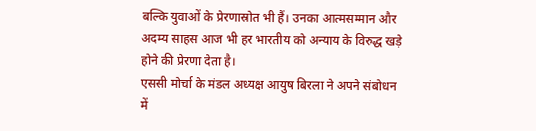बल्कि युवाओं के प्रेरणास्रोत भी हैं। उनका आत्मसम्मान और अदम्य साहस आज भी हर भारतीय को अन्याय के विरुद्ध खड़े होने की प्रेरणा देता है।
एससी मोर्चा के मंडल अध्यक्ष आयुष बिरला ने अपने संबोधन में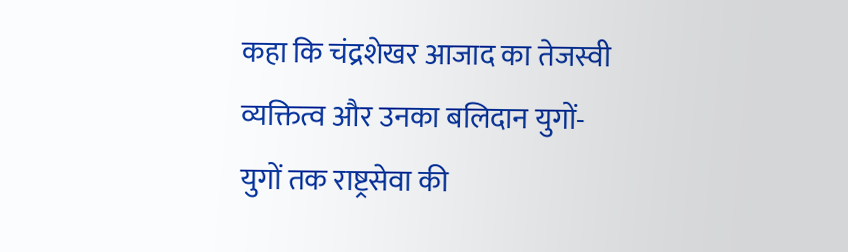कहा कि चंद्रशेखर आजाद का तेजस्वी व्यक्तित्व और उनका बलिदान युगों-युगों तक राष्ट्रसेवा की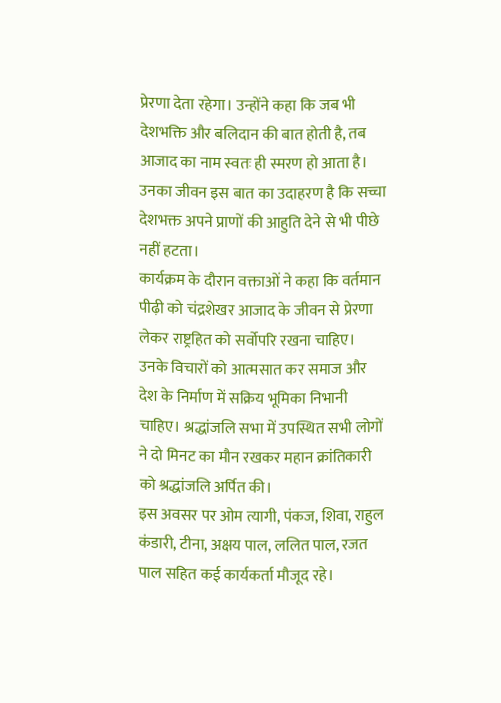प्रेरणा देता रहेगा। उन्होंने कहा कि जब भी देशभक्ति और बलिदान की बात होती है, तब आजाद का नाम स्वतः ही स्मरण हो आता है। उनका जीवन इस बात का उदाहरण है कि सच्चा देशभक्त अपने प्राणों की आहुति देने से भी पीछे नहीं हटता।
कार्यक्रम के दौरान वक्ताओं ने कहा कि वर्तमान पीढ़ी को चंद्रशेखर आजाद के जीवन से प्रेरणा लेकर राष्ट्रहित को सर्वोपरि रखना चाहिए। उनके विचारों को आत्मसात कर समाज और देश के निर्माण में सक्रिय भूमिका निभानी चाहिए। श्रद्धांजलि सभा में उपस्थित सभी लोगों ने दो मिनट का मौन रखकर महान क्रांतिकारी को श्रद्धांजलि अर्पित की।
इस अवसर पर ओम त्यागी, पंकज, शिवा, राहुल कंडारी, टीना, अक्षय पाल, ललित पाल, रजत पाल सहित कई कार्यकर्ता मौजूद रहे।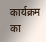कार्यक्रम का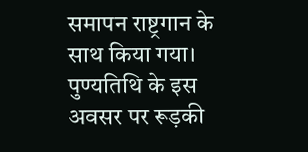समापन राष्ट्रगान के साथ किया गया।
पुण्यतिथि के इस अवसर पर रूड़की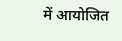में आयोजित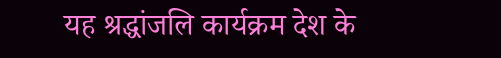यह श्रद्धांजलि कार्यक्रम देश के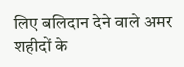लिए बलिदान देने वाले अमर शहीदों के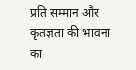प्रति सम्मान और कृतज्ञता की भावना का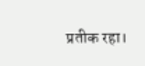प्रतीक रहा।